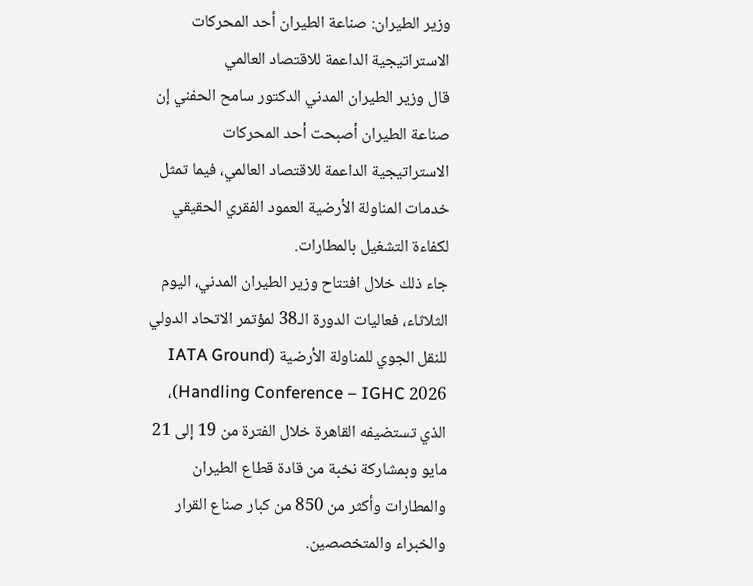وزير الطيران: صناعة الطيران أحد المحركات الاستراتيجية الداعمة للاقتصاد العالمي
قال وزير الطيران المدني الدكتور سامح الحفني إن صناعة الطيران أصبحت أحد المحركات الاستراتيجية الداعمة للاقتصاد العالمي، فيما تمثل خدمات المناولة الأرضية العمود الفقري الحقيقي لكفاءة التشغيل بالمطارات.
جاء ذلك خلال افتتاح وزير الطيران المدني، اليوم الثلاثاء، فعاليات الدورة الـ38 لمؤتمر الاتحاد الدولي للنقل الجوي للمناولة الأرضية (IATA Ground Handling Conference – IGHC 2026)، الذي تستضيفه القاهرة خلال الفترة من 19 إلى 21 مايو وبمشاركة نخبة من قادة قطاع الطيران والمطارات وأكثر من 850 من كبار صناع القرار والخبراء والمتخصصين.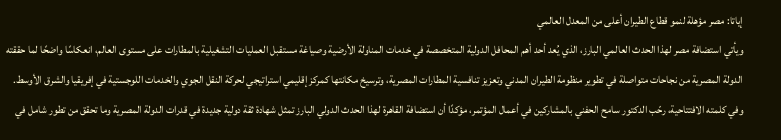إياتا: مصر مؤهلة لنمو قطاع الطيران أعلى من المعدل العالمي
ويأتي استضافة مصر لهذا الحدث العالمي البارز، الذي يُعد أحد أهم المحافل الدولية المتخصصة في خدمات المناولة الأرضية وصياغة مستقبل العمليات التشغيلية بالمطارات على مستوى العالم، انعكاسًا واضحًا لما حققته الدولة المصرية من نجاحات متواصلة في تطوير منظومة الطيران المدني وتعزيز تنافسية المطارات المصرية، وترسيخ مكانتها كمركز إقليمي استراتيجي لحركة النقل الجوي والخدمات اللوجستية في إفريقيا والشرق الأوسط.
وفي كلمته الافتتاحية، رحّب الدكتور سامح الحفني بالمشاركين في أعمال المؤتمر، مؤكدًا أن استضافة القاهرة لهذا الحدث الدولي البارز تمثل شهادة ثقة دولية جديدة في قدرات الدولة المصرية وما تحقق من تطور شامل في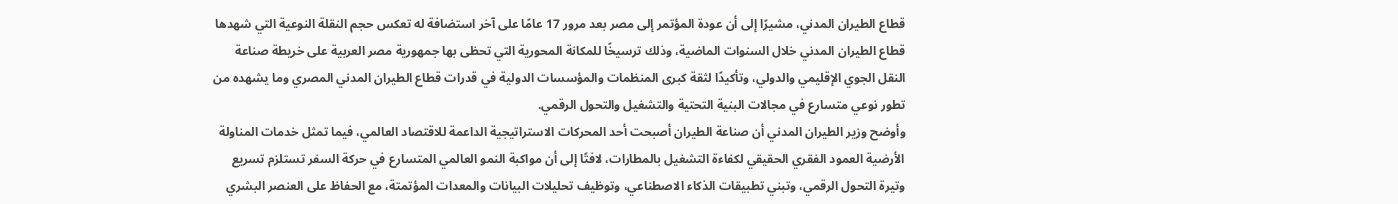قطاع الطيران المدني، مشيرًا إلى أن عودة المؤتمر إلى مصر بعد مرور 17 عامًا على آخر استضافة له تعكس حجم النقلة النوعية التي شهدها قطاع الطيران المدني خلال السنوات الماضية، وذلك ترسيخًا للمكانة المحورية التي تحظى بها جمهورية مصر العربية على خريطة صناعة النقل الجوي الإقليمي والدولي، وتأكيدًا لثقة كبرى المنظمات والمؤسسات الدولية في قدرات قطاع الطيران المدني المصري وما يشهده من تطور نوعي متسارع في مجالات البنية التحتية والتشغيل والتحول الرقمي.
وأوضح وزير الطيران المدني أن صناعة الطيران أصبحت أحد المحركات الاستراتيجية الداعمة للاقتصاد العالمي، فيما تمثل خدمات المناولة الأرضية العمود الفقري الحقيقي لكفاءة التشغيل بالمطارات، لافتًا إلى أن مواكبة النمو العالمي المتسارع في حركة السفر تستلزم تسريع وتيرة التحول الرقمي، وتبني تطبيقات الذكاء الاصطناعي، وتوظيف تحليلات البيانات والمعدات المؤتمتة، مع الحفاظ على العنصر البشري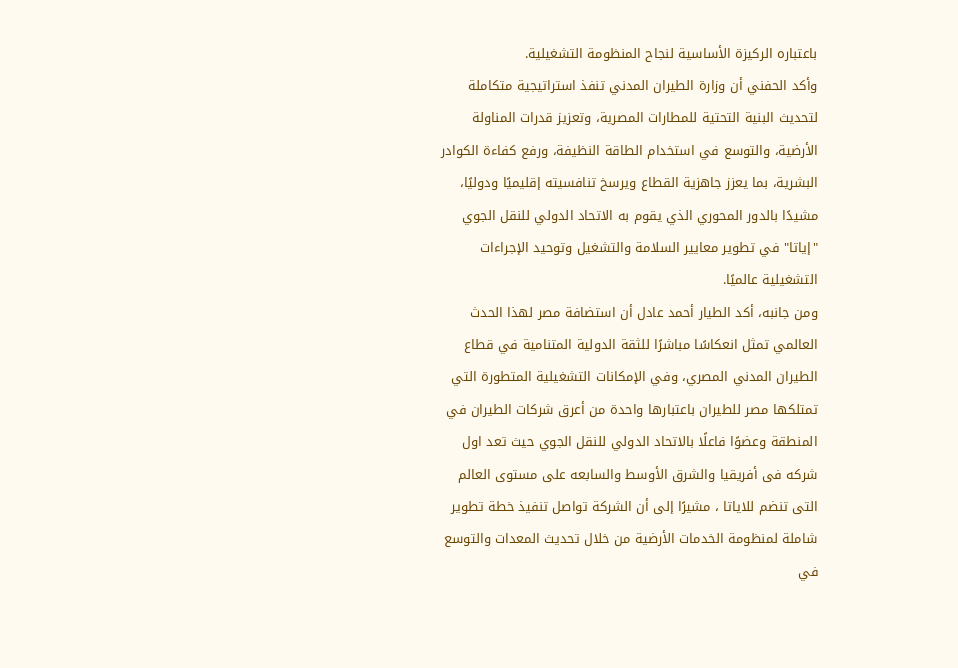باعتباره الركيزة الأساسية لنجاح المنظومة التشغيلية.
وأكد الحفني أن وزارة الطيران المدني تنفذ استراتيجية متكاملة لتحديث البنية التحتية للمطارات المصرية، وتعزيز قدرات المناولة الأرضية، والتوسع في استخدام الطاقة النظيفة، ورفع كفاءة الكوادر البشرية، بما يعزز جاهزية القطاع ويرسخ تنافسيته إقليميًا ودوليًا، مشيدًا بالدور المحوري الذي يقوم به الاتحاد الدولي للنقل الجوي "إياتا" في تطوير معايير السلامة والتشغيل وتوحيد الإجراءات التشغيلية عالميًا.
ومن جانبه، أكد الطيار أحمد عادل أن استضافة مصر لهذا الحدث العالمي تمثل انعكاسًا مباشرًا للثقة الدولية المتنامية في قطاع الطيران المدني المصري، وفي الإمكانات التشغيلية المتطورة التي تمتلكها مصر للطيران باعتبارها واحدة من أعرق شركات الطيران في المنطقة وعضوًا فاعلًا بالاتحاد الدولي للنقل الجوي حيث تعد اول شركه فى أفريقيا والشرق الأوسط والسابعه على مستوى العالم التى تنضم للاياتا ، مشيرًا إلى أن الشركة تواصل تنفيذ خطة تطوير شاملة لمنظومة الخدمات الأرضية من خلال تحديث المعدات والتوسع في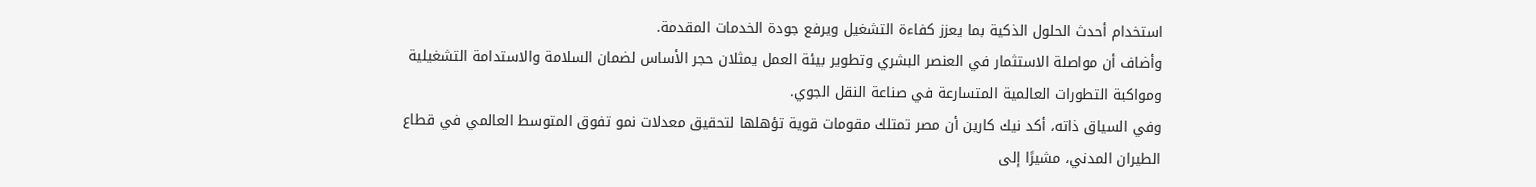استخدام أحدث الحلول الذكية بما يعزز كفاءة التشغيل ويرفع جودة الخدمات المقدمة.
وأضاف أن مواصلة الاستثمار في العنصر البشري وتطوير بيئة العمل يمثلان حجر الأساس لضمان السلامة والاستدامة التشغيلية ومواكبة التطورات العالمية المتسارعة في صناعة النقل الجوي.
وفي السياق ذاته، أكد نيك كارين أن مصر تمتلك مقومات قوية تؤهلها لتحقيق معدلات نمو تفوق المتوسط العالمي في قطاع الطيران المدني، مشيرًا إلى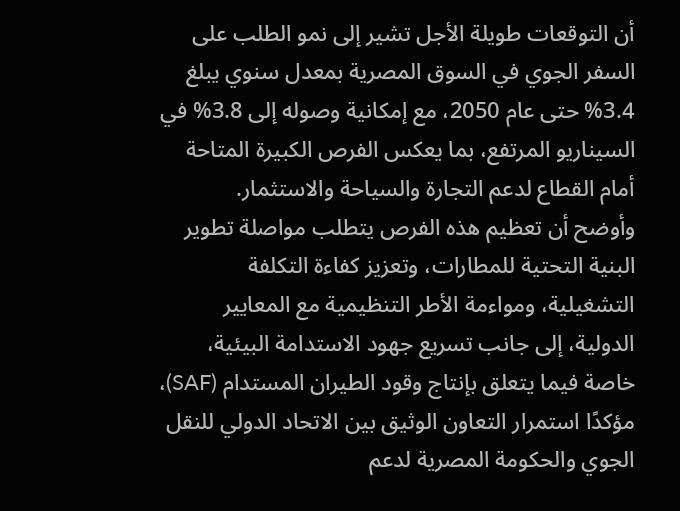أن التوقعات طويلة الأجل تشير إلى نمو الطلب على السفر الجوي في السوق المصرية بمعدل سنوي يبلغ 3.4% حتى عام 2050، مع إمكانية وصوله إلى 3.8% في السيناريو المرتفع، بما يعكس الفرص الكبيرة المتاحة أمام القطاع لدعم التجارة والسياحة والاستثمار.
وأوضح أن تعظيم هذه الفرص يتطلب مواصلة تطوير البنية التحتية للمطارات، وتعزيز كفاءة التكلفة التشغيلية، ومواءمة الأطر التنظيمية مع المعايير الدولية، إلى جانب تسريع جهود الاستدامة البيئية، خاصة فيما يتعلق بإنتاج وقود الطيران المستدام (SAF)، مؤكدًا استمرار التعاون الوثيق بين الاتحاد الدولي للنقل الجوي والحكومة المصرية لدعم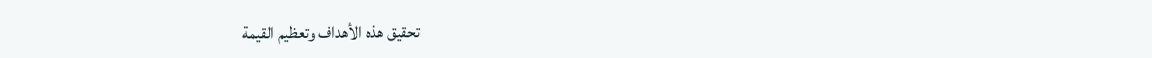تحقيق هذه الأهداف وتعظيم القيمة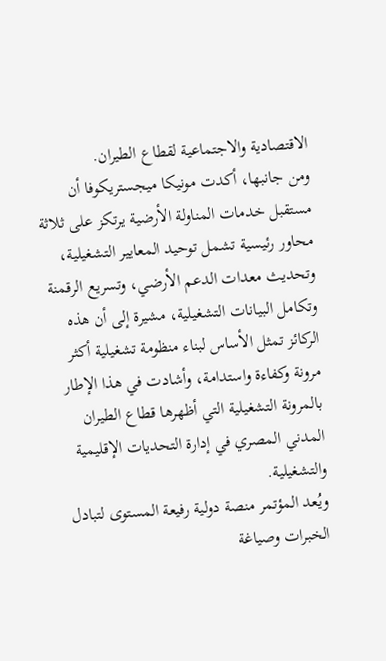الاقتصادية والاجتماعية لقطاع الطيران.
ومن جانبها، أكدت مونيكا ميجستريكوفا أن مستقبل خدمات المناولة الأرضية يرتكز على ثلاثة محاور رئيسية تشمل توحيد المعايير التشغيلية، وتحديث معدات الدعم الأرضي، وتسريع الرقمنة وتكامل البيانات التشغيلية، مشيرة إلى أن هذه الركائز تمثل الأساس لبناء منظومة تشغيلية أكثر مرونة وكفاءة واستدامة، وأشادت في هذا الإطار بالمرونة التشغيلية التي أظهرها قطاع الطيران المدني المصري في إدارة التحديات الإقليمية والتشغيلية.
ويُعد المؤتمر منصة دولية رفيعة المستوى لتبادل الخبرات وصياغة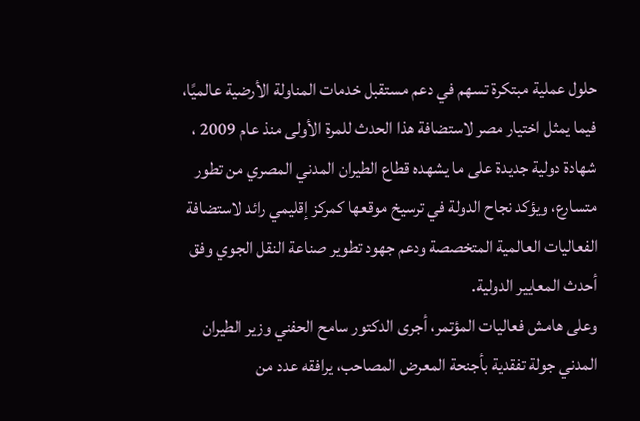حلول عملية مبتكرة تسهم في دعم مستقبل خدمات المناولة الأرضية عالميًا، فيما يمثل اختيار مصر لاستضافة هذا الحدث للمرة الأولى منذ عام 2009 ، شهادة دولية جديدة على ما يشهده قطاع الطيران المدني المصري من تطور متسارع، ويؤكد نجاح الدولة في ترسيخ موقعها كمركز إقليمي رائد لاستضافة الفعاليات العالمية المتخصصة ودعم جهود تطوير صناعة النقل الجوي وفق أحدث المعايير الدولية.
وعلى هامش فعاليات المؤتمر، أجرى الدكتور سامح الحفني وزير الطيران المدني جولة تفقدية بأجنحة المعرض المصاحب، يرافقه عدد من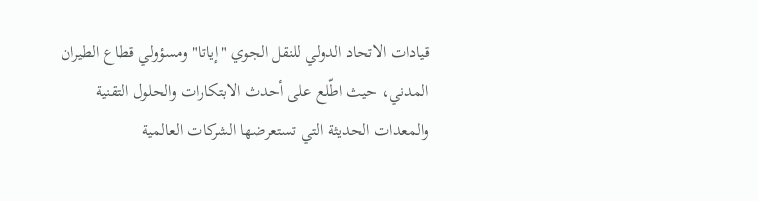قيادات الاتحاد الدولي للنقل الجوي "إياتا" ومسؤولي قطاع الطيران المدني، حيث اطّلع على أحدث الابتكارات والحلول التقنية والمعدات الحديثة التي تستعرضها الشركات العالمية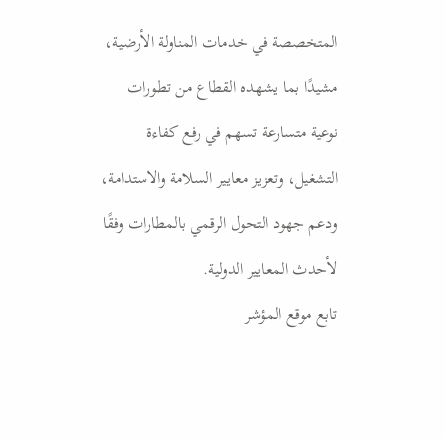المتخصصة في خدمات المناولة الأرضية، مشيدًا بما يشهده القطاع من تطورات نوعية متسارعة تسهم في رفع كفاءة التشغيل، وتعزيز معايير السلامة والاستدامة، ودعم جهود التحول الرقمي بالمطارات وفقًا لأحدث المعايير الدولية.
تابع موقع المؤشر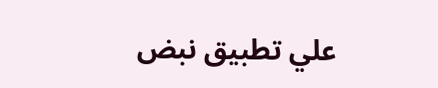علي تطبيق نبض